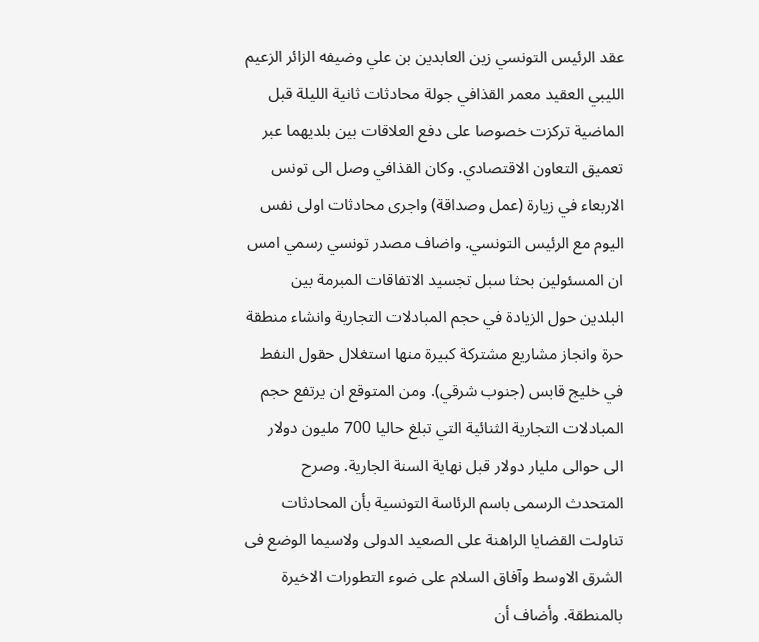عقد الرئيس التونسي زين العابدين بن علي وضيفه الزائر الزعيم الليبي العقيد معمر القذافي جولة محادثات ثانية الليلة قبل الماضية تركزت خصوصا على دفع العلاقات بين بلديهما عبر تعميق التعاون الاقتصادي. وكان القذافي وصل الى تونس الاربعاء في زيارة (عمل وصداقة) واجرى محادثات اولى نفس اليوم مع الرئيس التونسي. واضاف مصدر تونسي رسمي امس ان المسئولين بحثا سبل تجسيد الاتفاقات المبرمة بين البلدين حول الزيادة في حجم المبادلات التجارية وانشاء منطقة حرة وانجاز مشاريع مشتركة كبيرة منها استغلال حقول النفط في خليج قابس (جنوب شرقي). ومن المتوقع ان يرتفع حجم المبادلات التجارية الثنائية التي تبلغ حاليا 700 مليون دولار الى حوالى مليار دولار قبل نهاية السنة الجارية. وصرح المتحدث الرسمى باسم الرئاسة التونسية بأن المحادثات تناولت القضايا الراهنة على الصعيد الدولى ولاسيما الوضع فى الشرق الاوسط وآفاق السلام على ضوء التطورات الاخيرة بالمنطقة. وأضاف أن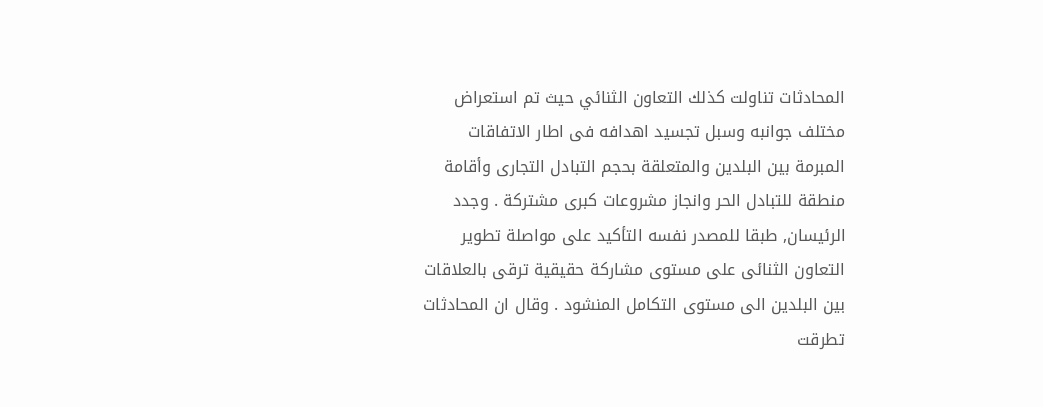المحادثات تناولت كذلك التعاون الثنائي حيث تم استعراض مختلف جوانبه وسبل تجسيد اهدافه فى اطار الاتفاقات المبرمة بين البلدين والمتعلقة بحجم التبادل التجارى وأقامة منطقة للتبادل الحر وانجاز مشروعات كبرى مشتركة . وجدد الرئيسان, طبقا للمصدر نفسه التأكيد على مواصلة تطوير التعاون الثنائى على مستوى مشاركة حقيقية ترقى بالعلاقات بين البلدين الى مستوى التكامل المنشود . وقال ان المحادثات تطرقت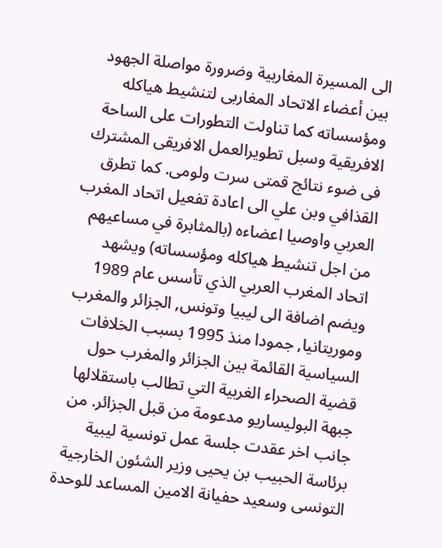الى المسيرة المغاربية وضرورة مواصلة الجهود بين أعضاء الاتحاد المغاربى لتنشيط هياكله ومؤسساته كما تناولت التطورات على الساحة الافريقية وسبل تطويرالعمل الافريقى المشترك فى ضوء نتائج قمتى سرت ولومى. كما تطرق القذافي وبن علي الى اعادة تفعيل اتحاد المغرب العربي واوصيا اعضاءه (بالمثابرة في مساعيهم من اجل تنشيط هياكله ومؤسساته) ويشهد اتحاد المغرب العربي الذي تأسس عام 1989 ويضم اضافة الى ليبيا وتونس, الجزائر والمغرب وموريتانيا, جمودا منذ 1995 بسبب الخلافات السياسية القائمة بين الجزائر والمغرب حول قضية الصحراء الغربية التي تطالب باستقلالها جبهة البوليساريو مدعومة من قبل الجزائر. من جانب اخر عقدت جلسة عمل تونسية ليبية برئاسة الحبيب بن يحيى وزير الشئون الخارجية التونسى وسعيد حفيانة الامين المساعد للوحدة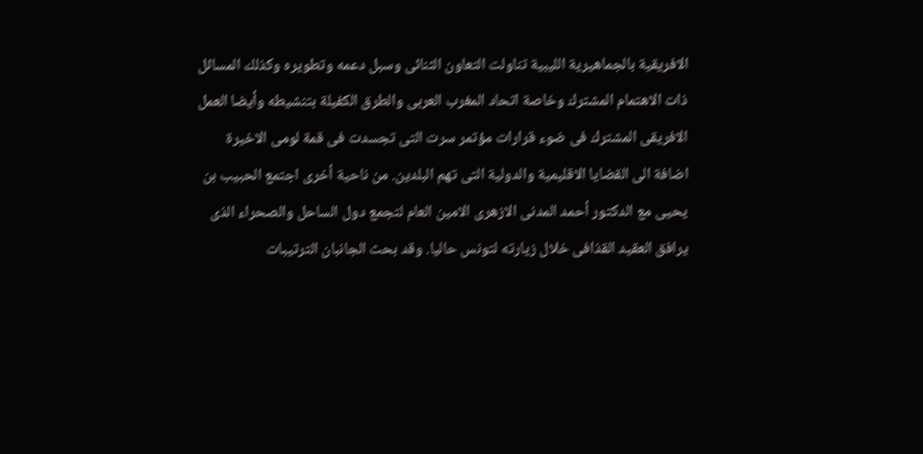الافريقية بالجماهيرية الليبية تناولت التعاون الثنائى وسبل دعمه وتطويره وكذلك المسائل ذات الاهتمام المشترك وخاصة اتحاد المغرب العربى والطرق الكفيلة بتنشيطه وأيضا العمل الافريقى المشترك فى ضوء قرارات مؤتمر سرت التى تجسدت فى قمة لومى الاخيرة اضافة الى القضايا الاقليمية والدولية التى تهم البلدين. من ناحية أخرى اجتمع الحبيب بن يحيى مع الدكتور أحمد المدنى الازهرى الامين العام لتجمع دول الساحل والصحراء الذى يرافق العقيد القذافى خلال زيارته لتونس حاليا. وقد بحث الجانبان الترتيبات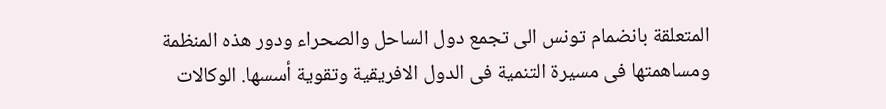المتعلقة بانضمام تونس الى تجمع دول الساحل والصحراء ودور هذه المنظمة ومساهمتها فى مسيرة التنمية فى الدول الافريقية وتقوية أسسها. الوكالات